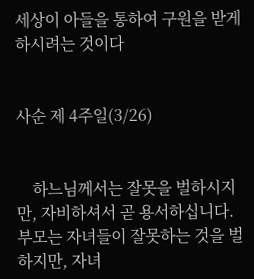세상이 아들을 통하여 구원을 받게 하시려는 것이다


사순 제 4주일(3/26)


    하느님께서는 잘못을 벌하시지만, 자비하셔서 곧 용서하십니다. 부모는 자녀들이 잘못하는 것을 벌하지만, 자녀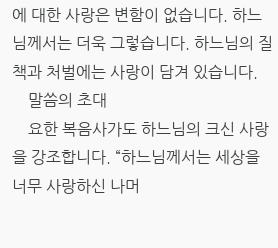에 대한 사랑은 변함이 없습니다. 하느님께서는 더욱 그렇습니다. 하느님의 질책과 처벌에는 사랑이 담겨 있습니다.
    말씀의 초대
    요한 복음사가도 하느님의 크신 사랑을 강조합니다. “하느님께서는 세상을 너무 사랑하신 나머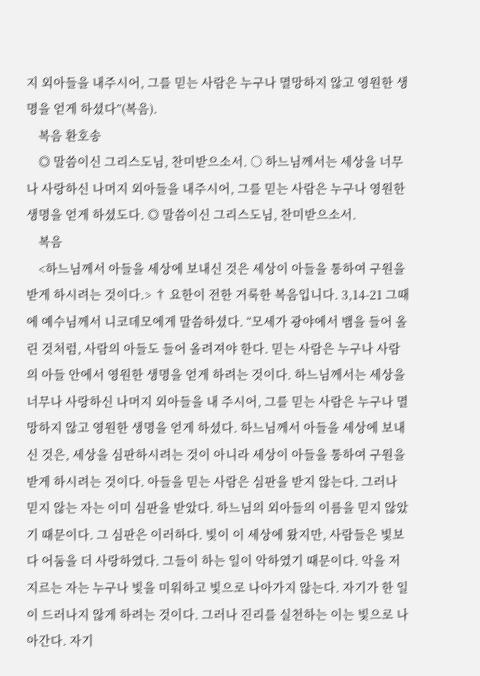지 외아들을 내주시어, 그를 믿는 사람은 누구나 멸망하지 않고 영원한 생명을 얻게 하셨다”(복음).
    복음 환호송
    ◎ 말씀이신 그리스도님, 찬미받으소서. ○ 하느님께서는 세상을 너무나 사랑하신 나머지 외아들을 내주시어, 그를 믿는 사람은 누구나 영원한 생명을 얻게 하셨도다. ◎ 말씀이신 그리스도님, 찬미받으소서.
    복음
    <하느님께서 아들을 세상에 보내신 것은 세상이 아들을 통하여 구원을 받게 하시려는 것이다.> † 요한이 전한 거룩한 복음입니다. 3,14-21 그때에 예수님께서 니코데모에게 말씀하셨다. “모세가 광야에서 뱀을 들어 올린 것처럼, 사람의 아들도 들어 올려져야 한다. 믿는 사람은 누구나 사람의 아들 안에서 영원한 생명을 얻게 하려는 것이다. 하느님께서는 세상을 너무나 사랑하신 나머지 외아들을 내 주시어, 그를 믿는 사람은 누구나 멸망하지 않고 영원한 생명을 얻게 하셨다. 하느님께서 아들을 세상에 보내신 것은, 세상을 심판하시려는 것이 아니라 세상이 아들을 통하여 구원을 받게 하시려는 것이다. 아들을 믿는 사람은 심판을 받지 않는다. 그러나 믿지 않는 자는 이미 심판을 받았다. 하느님의 외아들의 이름을 믿지 않았기 때문이다. 그 심판은 이러하다. 빛이 이 세상에 왔지만, 사람들은 빛보다 어둠을 더 사랑하였다. 그들이 하는 일이 악하였기 때문이다. 악을 저지르는 자는 누구나 빛을 미워하고 빛으로 나아가지 않는다. 자기가 한 일이 드러나지 않게 하려는 것이다. 그러나 진리를 실천하는 이는 빛으로 나아간다. 자기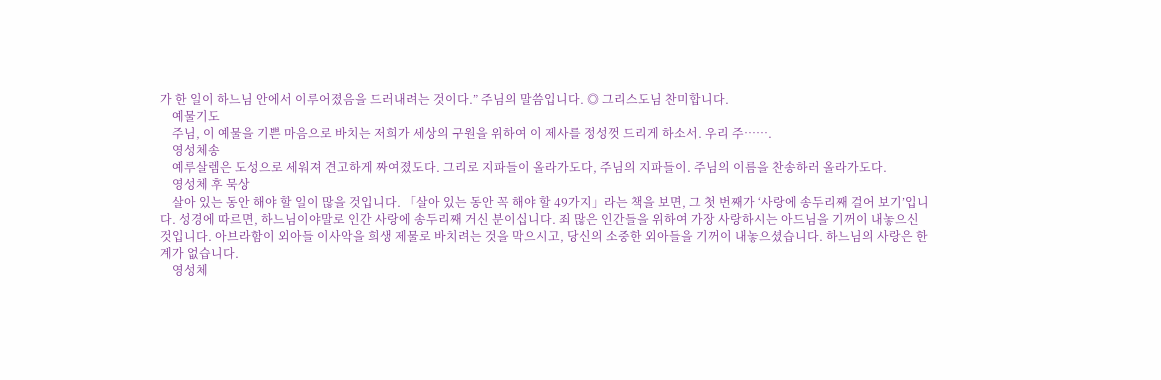가 한 일이 하느님 안에서 이루어졌음을 드러내려는 것이다.” 주님의 말씀입니다. ◎ 그리스도님 찬미합니다.
    예물기도
    주님, 이 예물을 기쁜 마음으로 바치는 저희가 세상의 구원을 위하여 이 제사를 정성껏 드리게 하소서. 우리 주…….
    영성체송
    예루살렘은 도성으로 세워져 견고하게 짜여졌도다. 그리로 지파들이 올라가도다, 주님의 지파들이. 주님의 이름을 찬송하러 올라가도다.
    영성체 후 묵상
    살아 있는 동안 해야 할 일이 많을 것입니다. 「살아 있는 동안 꼭 해야 할 49가지」라는 책을 보면, 그 첫 번째가 ‘사랑에 송두리째 걸어 보기’입니다. 성경에 따르면, 하느님이야말로 인간 사랑에 송두리째 거신 분이십니다. 죄 많은 인간들을 위하여 가장 사랑하시는 아드님을 기꺼이 내놓으신 것입니다. 아브라함이 외아들 이사악을 희생 제물로 바치려는 것을 막으시고, 당신의 소중한 외아들을 기꺼이 내놓으셨습니다. 하느님의 사랑은 한계가 없습니다.
    영성체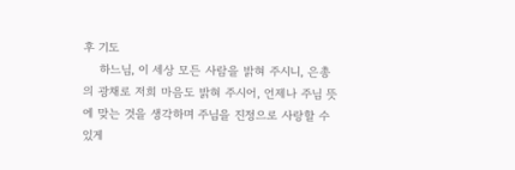후 기도
    하느님, 이 세상 모든 사람을 밝혀 주시니, 은총의 광채로 저희 마음도 밝혀 주시어, 언제나 주님 뜻에 맞는 것을 생각하며 주님을 진정으로 사랑할 수 있게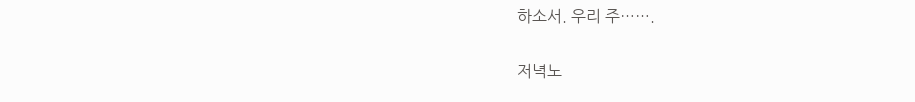하소서. 우리 주…….

저녁노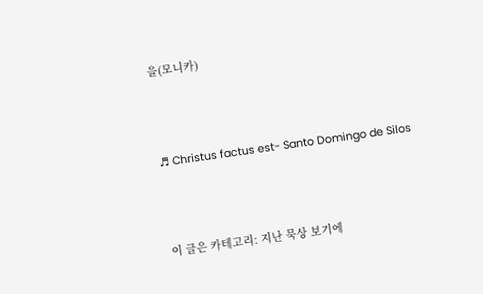을(모니카)




♬ Christus factus est- Santo Domingo de Silos




이 글은 카테고리: 지난 묵상 보기에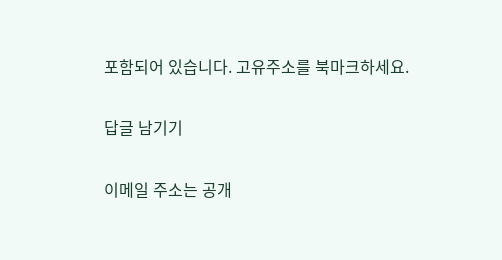포함되어 있습니다. 고유주소를 북마크하세요.

답글 남기기

이메일 주소는 공개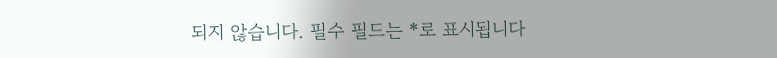되지 않습니다. 필수 필드는 *로 표시됩니다